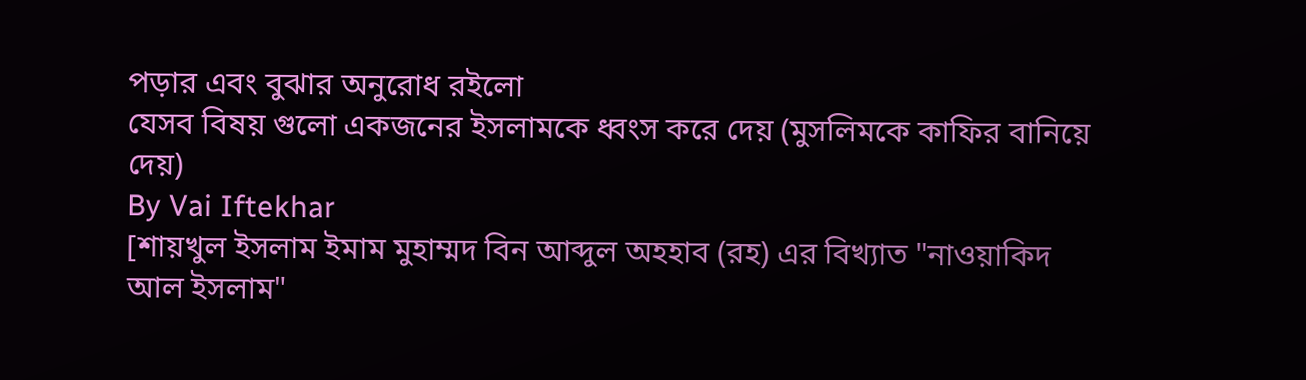পড়ার এবং বুঝার অনুরোধ রইলো
যেসব বিষয় গুলো একজনের ইসলামকে ধ্বংস করে দেয় (মুসলিমকে কাফির বানিয়ে দেয়)
By Vai Iftekhar
[শায়খুল ইসলাম ইমাম মুহাম্মদ বিন আব্দুল অহহাব (রহ) এর বিখ্যাত "নাওয়াকিদ আল ইসলাম"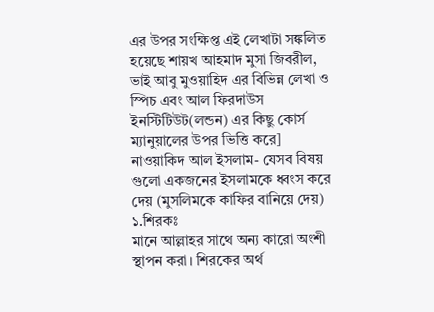এর উপর সংক্ষিপ্ত এই লেখাটা সঙ্কলিত হয়েছে শায়খ আহমাদ মুসা জিবরীল, ভাই আবু মুওয়াহিদ এর বিভিন্ন লেখা ও স্পিচ এবং আল ফিরদাউস ইনস্টিটিউট(লন্ডন) এর কিছু কোর্স ম্যানুয়ালের উপর ভিত্তি করে]
নাওয়াকিদ আল ইসলাম- যেসব বিষয় গুলো একজনের ইসলামকে ধ্বংস করে দেয় (মুসলিমকে কাফির বানিয়ে দেয়)
১.শিরকঃ
মানে আল্লাহর সাথে অন্য কারো অংশী স্থাপন করা। শিরকের অর্থ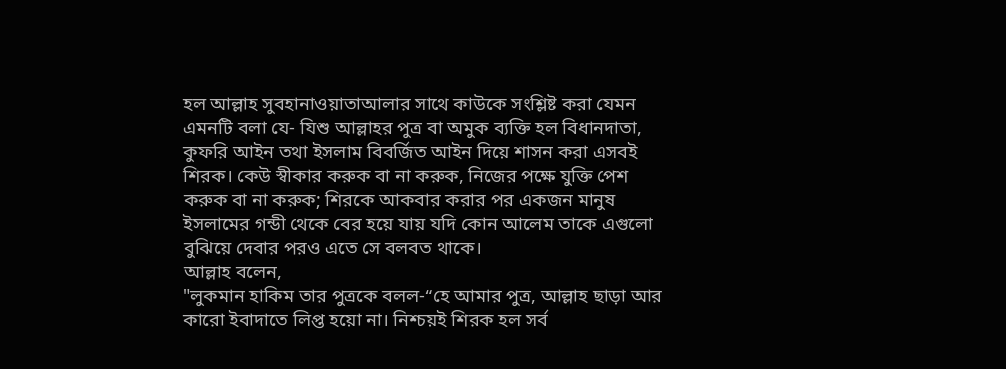হল আল্লাহ সুবহানাওয়াতাআলার সাথে কাউকে সংশ্লিষ্ট করা যেমন এমনটি বলা যে- যিশু আল্লাহর পুত্র বা অমুক ব্যক্তি হল বিধানদাতা, কুফরি আইন তথা ইসলাম বিবর্জিত আইন দিয়ে শাসন করা এসবই শিরক। কেউ স্বীকার করুক বা না করুক, নিজের পক্ষে যুক্তি পেশ করুক বা না করুক; শিরকে আকবার করার পর একজন মানুষ ইসলামের গন্ডী থেকে বের হয়ে যায় যদি কোন আলেম তাকে এগুলো বুঝিয়ে দেবার পরও এতে সে বলবত থাকে।
আল্লাহ বলেন,
"লুকমান হাকিম তার পুত্রকে বলল-“হে আমার পুত্র, আল্লাহ ছাড়া আর কারো ইবাদাতে লিপ্ত হয়ো না। নিশ্চয়ই শিরক হল সর্ব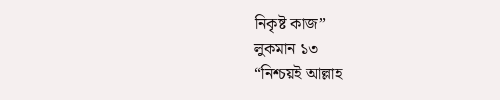নিকৃষ্ট কাজ”
লুকমান ১৩
“নিশ্চয়ই আল্লাহ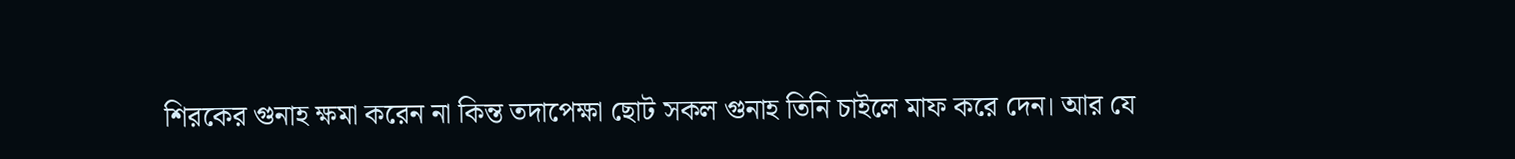শিরকের গুনাহ ক্ষমা করেন না কিন্ত তদাপেক্ষা ছোট সকল গুনাহ তিনি চাইলে মাফ করে দেন। আর যে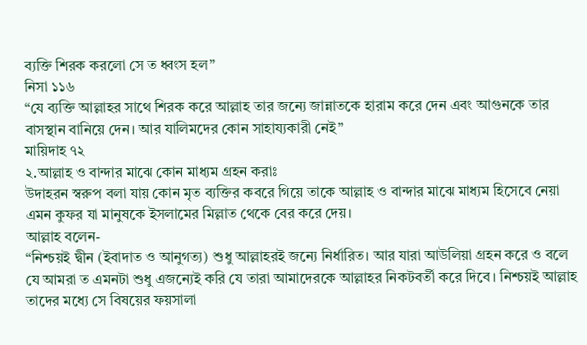ব্যক্তি শিরক করলো সে ত ধ্বংস হল”
নিসা ১১৬
“যে ব্যক্তি আল্লাহর সাথে শিরক করে আল্লাহ তার জন্যে জান্নাতকে হারাম করে দেন এবং আগুনকে তার বাসস্থান বানিয়ে দেন। আর যালিমদের কোন সাহায্যকারী নেই”
মায়িদাহ ৭২
২.আল্লাহ ও বান্দার মাঝে কোন মাধ্যম গ্রহন করাঃ
উদাহরন স্বরুপ বলা যায় কোন মৃত ব্যক্তির কবরে গিয়ে তাকে আল্লাহ ও বান্দার মাঝে মাধ্যম হিসেবে নেয়া এমন কুফর যা মানুষকে ইসলামের মিল্লাত থেকে বের করে দেয়।
আল্লাহ বলেন-
“নিশ্চয়ই দ্বীন (ইবাদাত ও আনুগত্য) শুধু আল্লাহরই জন্যে নির্ধারিত। আর যারা আউলিয়া গ্রহন করে ও বলে যে আমরা ত এমনটা শুধু এজন্যেই করি যে তারা আমাদেরকে আল্লাহর নিকটবর্তী করে দিবে। নিশ্চয়ই আল্লাহ তাদের মধ্যে সে বিষয়ের ফয়সালা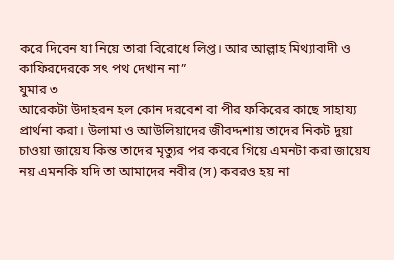করে দিবেন যা নিয়ে তারা বিরোধে লিপ্ত। আর আল্লাহ মিথ্যাবাদী ও কাফিরদেরকে সৎ পথ দেখান না”
যুমার ৩
আরেকটা উদাহরন হল কোন দরবেশ বা পীর ফকিরের কাছে সাহায্য প্রার্থনা করা। উলামা ও আউলিয়াদের জীবদ্দশায় তাদের নিকট দুয়া চাওয়া জায়েয কিন্ত তাদের মৃত্যুর পর কবরে গিয়ে এমনটা করা জায়েয নয় এমনকি যদি তা আমাদের নবীর (স) কবরও হয় না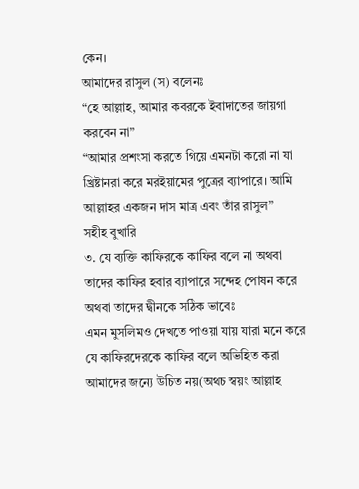কেন।
আমাদের রাসুল (স) বলেনঃ
“হে আল্লাহ, আমার কবরকে ইবাদাতের জায়গা করবেন না”
“আমার প্রশংসা করতে গিয়ে এমনটা করো না যা খ্রিষ্টানরা করে মরইয়ামের পুত্রের ব্যাপারে। আমি আল্লাহর একজন দাস মাত্র এবং তাঁর রাসুল”
সহীহ বুখারি
৩. যে ব্যক্তি কাফিরকে কাফির বলে না অথবা তাদের কাফির হবার ব্যাপারে সন্দেহ পোষন করে অথবা তাদের দ্বীনকে সঠিক ভাবেঃ
এমন মুসলিমও দেখতে পাওয়া যায় যারা মনে করে যে কাফিরদেরকে কাফির বলে অভিহিত করা আমাদের জন্যে উচিত নয়(অথচ স্বয়ং আল্লাহ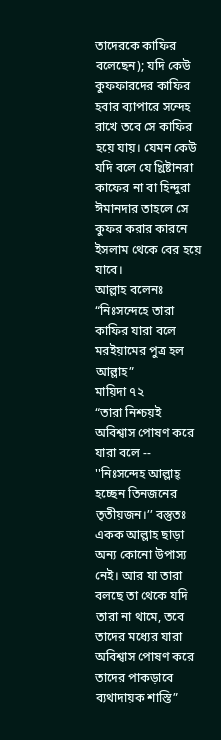তাদেরকে কাফির বলেছেন); যদি কেউ কুফফারদের কাফির হবার ব্যাপারে সন্দেহ রাখে তবে সে কাফির হয়ে যায়। যেমন কেউ যদি বলে যে খ্রিষ্টানরা কাফের না বা হিন্দুরা ঈমানদার তাহলে সে কুফর করার কারনে ইসলাম থেকে বের হয়ে যাবে।
আল্লাহ বলেনঃ
“নিঃসন্দেহে তারা কাফির যারা বলে মরইয়ামের পুত্র হল আল্লাহ”
মায়িদা ৭২
“তারা নিশ্চয়ই অবিশ্বাস পোষণ করে যারা বলে -- ''নিঃসন্দেহ আল্লাহ্ হচ্ছেন তিনজনের তৃতীয়জন।’’ বস্তুতঃ একক আল্লাহ ছাড়া অন্য কোনো উপাস্য নেই। আর যা তারা বলছে তা থেকে যদি তারা না থামে, তবে তাদের মধ্যের যারা অবিশ্বাস পোষণ করে তাদের পাকড়াবে ব্যথাদায়ক শাস্তি”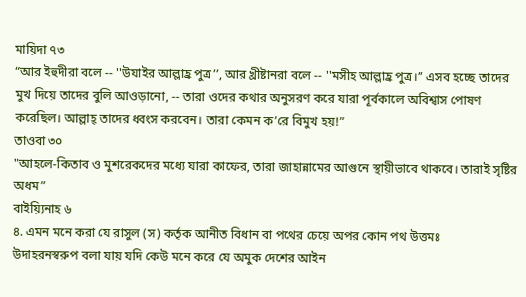মায়িদা ৭৩
“আর ইহুদীরা বলে -- ''উযাইর আল্লাহ্র পুত্র’’, আর খ্রীষ্টানরা বলে -- ''মসীহ আল্লাহ্র পুত্র।’’ এসব হচ্ছে তাদের মুখ দিয়ে তাদের বুলি আওড়ানো, -- তারা ওদের কথার অনুসরণ করে যারা পূর্বকালে অবিশ্বাস পোষণ করেছিল। আল্লাহ্ তাদের ধ্বংস করবেন। তারা কেমন ক’রে বিমুখ হয়!”
তাওবা ৩০
"আহলে-কিতাব ও মুশরেকদের মধ্যে যারা কাফের, তারা জাহান্নামের আগুনে স্থায়ীভাবে থাকবে। তারাই সৃষ্টির অধম”
বাইয়্যিনাহ ৬
৪. এমন মনে করা যে রাসুল (স) কর্তৃক আনীত বিধান বা পথের চেয়ে অপর কোন পথ উত্তমঃ
উদাহরনস্বরুপ বলা যায় যদি কেউ মনে করে যে অমুক দেশের আইন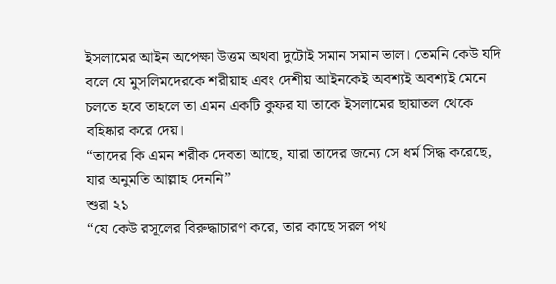ইসলামের আইন অপেক্ষা উত্তম অথবা দুটোই সমান সমান ভাল। তেমনি কেউ যদি বলে যে মুসলিমদেরকে শরীয়াহ এবং দেশীয় আইনকেই অবশ্যই অবশ্যই মেনে চলতে হবে তাহলে তা এমন একটি কুফর যা তাকে ইসলামের ছায়াতল থেকে বহিষ্কার করে দেয়।
“তাদের কি এমন শরীক দেবতা আছে, যারা তাদের জন্যে সে ধর্ম সিদ্ধ করেছে, যার অনুমতি আল্লাহ দেননি”
শুরা ২১
“যে কেউ রসূলের বিরুদ্ধাচারণ করে, তার কাছে সরল পথ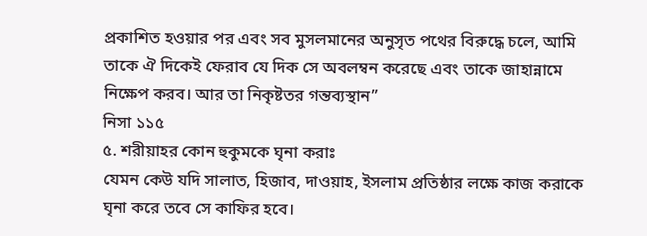প্রকাশিত হওয়ার পর এবং সব মুসলমানের অনুসৃত পথের বিরুদ্ধে চলে, আমি তাকে ঐ দিকেই ফেরাব যে দিক সে অবলম্বন করেছে এবং তাকে জাহান্নামে নিক্ষেপ করব। আর তা নিকৃষ্টতর গন্তব্যস্থান”
নিসা ১১৫
৫. শরীয়াহর কোন হুকুমকে ঘৃনা করাঃ
যেমন কেউ যদি সালাত, হিজাব, দাওয়াহ, ইসলাম প্রতিষ্ঠার লক্ষে কাজ করাকে ঘৃনা করে তবে সে কাফির হবে।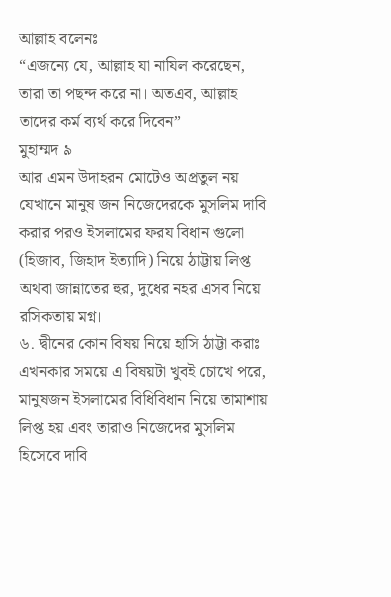আল্লাহ বলেনঃ
“এজন্যে যে, আল্লাহ যা নাযিল করেছেন, তারা তা পছন্দ করে না। অতএব, আল্লাহ তাদের কর্ম ব্যর্থ করে দিবেন”
মুহাম্মদ ৯
আর এমন উদাহরন মোটেও অপ্রতুল নয় যেখানে মানুষ জন নিজেদেরকে মুসলিম দাবি করার পরও ইসলামের ফরয বিধান গুলো (হিজাব, জিহাদ ইত্যাদি) নিয়ে ঠাট্টায় লিপ্ত অথবা জান্নাতের হুর, দুধের নহর এসব নিয়ে রসিকতায় মগ্ন।
৬. দ্বীনের কোন বিষয় নিয়ে হাসি ঠাট্টা করাঃ
এখনকার সময়ে এ বিষয়টা খুবই চোখে পরে, মানুষজন ইসলামের বিধিবিধান নিয়ে তামাশায় লিপ্ত হয় এবং তারাও নিজেদের মুসলিম হিসেবে দাবি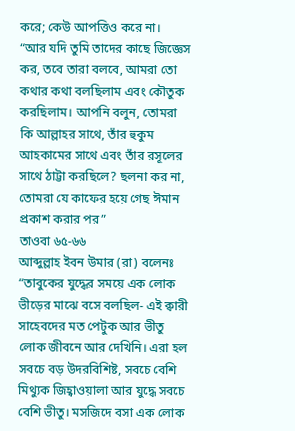করে; কেউ আপত্তিও করে না।
“আর যদি তুমি তাদের কাছে জিজ্ঞেস কর, তবে তারা বলবে, আমরা তো কথার কথা বলছিলাম এবং কৌতুক করছিলাম। আপনি বলুন, তোমরা কি আল্লাহর সাথে, তাঁর হুকুম আহকামের সাথে এবং তাঁর রসূলের সাথে ঠাট্টা করছিলে? ছলনা কর না, তোমরা যে কাফের হয়ে গেছ ঈমান প্রকাশ করার পর”
তাওবা ৬৫-৬৬
আব্দুল্লাহ ইবন উমার (রা) বলেনঃ
“তাবুকের যুদ্ধের সময়ে এক লোক ভীড়ের মাঝে বসে বলছিল- এই ক্বারী সাহেবদের মত পেটুক আর ভীতু লোক জীবনে আর দেখিনি। এরা হল সবচে বড় উদরবিশিষ্ট, সবচে বেশি মিথ্যুক জিহ্বাওয়ালা আর যুদ্ধে সবচে বেশি ভীতু। মসজিদে বসা এক লোক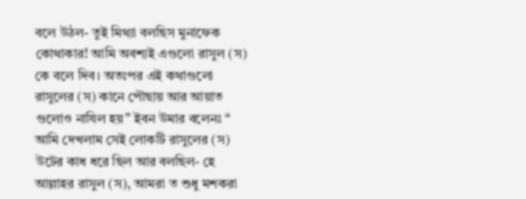বলে উঠল- তুই মিথ্যা বলছিস মুনাফেক কোথাকার! আমি অবশ্যই এগুলো রাসুল (স) কে বলে দিব। অতঃপর এই কথাগুলো রাসুলের (স) কানে পৌছায় আর আয়াত গুলোও নাযিল হয়” ইবন উমার বলেনঃ “ আমি দেখলাম সেই লোকটি রাসুলের (স) উটের কাধ ধরে ছিল আর বলছিল- হে আল্লাহর রাসুল (স), আমরা ত শুধু মশকরা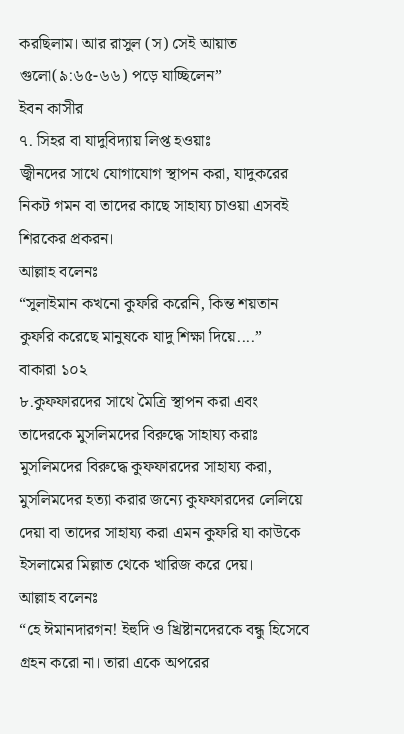করছিলাম। আর রাসুল (স) সেই আয়াত গুলো(৯:৬৫-৬৬) পড়ে যাচ্ছিলেন”
ইবন কাসীর
৭. সিহর বা যাদুবিদ্যায় লিপ্ত হওয়াঃ
জ্বীনদের সাথে যোগাযোগ স্থাপন করা, যাদুকরের নিকট গমন বা তাদের কাছে সাহায্য চাওয়া এসবই শিরকের প্রকরন।
আল্লাহ বলেনঃ
“সুলাইমান কখনো কুফরি করেনি, কিন্ত শয়তান কুফরি করেছে মানুষকে যাদু শিক্ষা দিয়ে....”
বাকারা ১০২
৮.কুফফারদের সাথে মৈত্রি স্থাপন করা এবং তাদেরকে মুসলিমদের বিরুদ্ধে সাহায্য করাঃ
মুসলিমদের বিরুদ্ধে কুফফারদের সাহায্য করা, মুসলিমদের হত্যা করার জন্যে কুফফারদের লেলিয়ে দেয়া বা তাদের সাহায্য করা এমন কুফরি যা কাউকে ইসলামের মিল্লাত থেকে খারিজ করে দেয়।
আল্লাহ বলেনঃ
“হে ঈমানদারগন! ইহুদি ও খ্রিষ্টানদেরকে বন্ধু হিসেবে গ্রহন করো না। তারা একে অপরের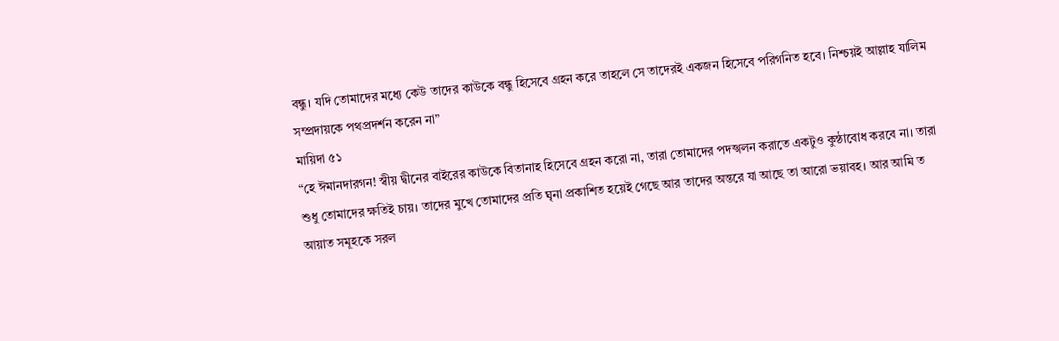বন্ধু। যদি তোমাদের মধ্যে কেউ তাদের কাউকে বন্ধু হিসেবে গ্রহন করে তাহলে সে তাদেরই একজন হিসেবে পরিগনিত হবে। নিশ্চয়ই আল্লাহ যালিম সম্প্রদায়কে পথপ্রদর্শন করেন না”
মায়িদা ৫১
“হে ঈমানদারগন! স্বীয় দ্বীনের বাইরের কাউকে বিতানাহ হিসেবে গ্রহন করো না, তারা তোমাদের পদস্খলন করাতে একটুও কুন্ঠাবোধ করবে না। তারা শুধু তোমাদের ক্ষতিই চায়। তাদের মুখে তোমাদের প্রতি ঘৃনা প্রকাশিত হয়েই গেছে আর তাদের অন্তরে যা আছে তা আরো ভয়াবহ। আর আমি ত আয়াত সমূহকে সরল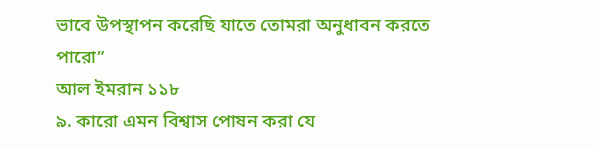ভাবে উপস্থাপন করেছি যাতে তোমরা অনুধাবন করতে পারো”
আল ইমরান ১১৮
৯. কারো এমন বিশ্বাস পোষন করা যে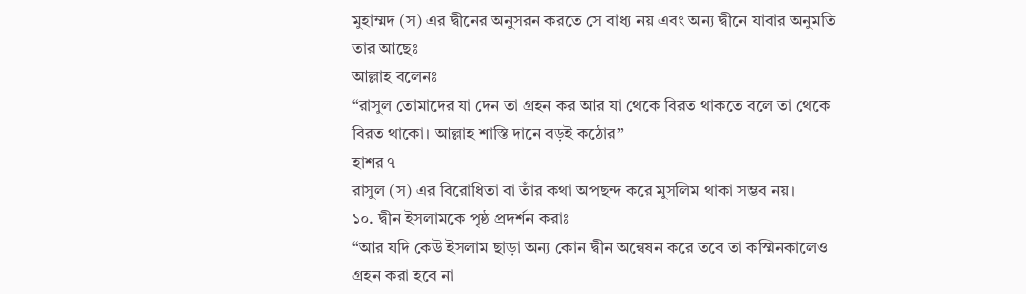মুহাম্মদ (স) এর দ্বীনের অনুসরন করতে সে বাধ্য নয় এবং অন্য দ্বীনে যাবার অনুমতি তার আছেঃ
আল্লাহ বলেনঃ
“রাসুল তোমাদের যা দেন তা গ্রহন কর আর যা থেকে বিরত থাকতে বলে তা থেকে বিরত থাকো। আল্লাহ শাস্তি দানে বড়ই কঠোর”
হাশর ৭
রাসুল (স) এর বিরোধিতা বা তাঁর কথা অপছন্দ করে মুসলিম থাকা সম্ভব নয়।
১০. দ্বীন ইসলামকে পৃষ্ঠ প্রদর্শন করাঃ
“আর যদি কেউ ইসলাম ছাড়া অন্য কোন দ্বীন অন্বেষন করে তবে তা কস্মিনকালেও গ্রহন করা হবে না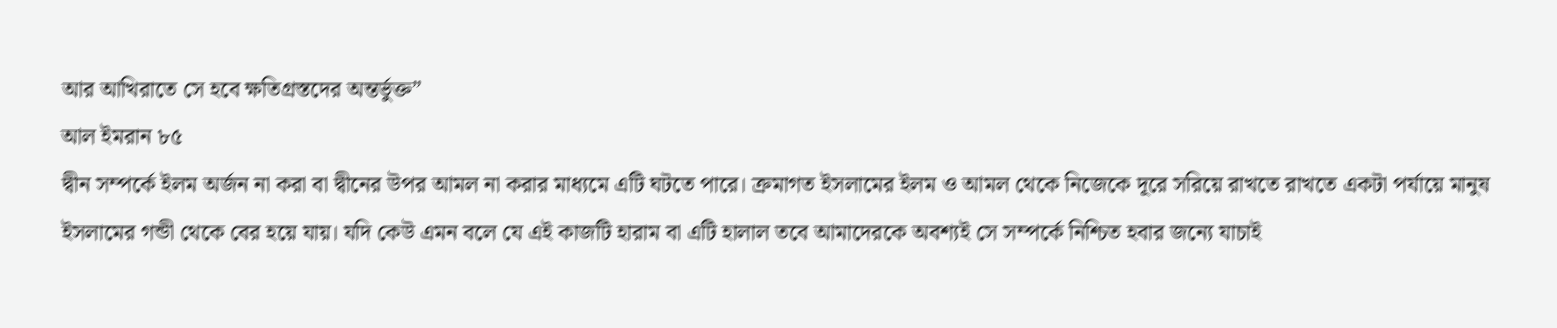আর আখিরাতে সে হবে ক্ষতিগ্রস্তদের অন্তর্ভুক্ত”
আল ইমরান ৮৫
দ্বীন সম্পর্কে ইলম অর্জন না করা বা দ্বীনের উপর আমল না করার মাধ্যমে এটি ঘটতে পারে। ক্রমাগত ইসলামের ইলম ও আমল থেকে নিজেকে দূরে সরিয়ে রাখতে রাখতে একটা পর্যায়ে মানুষ ইসলামের গন্ডী থেকে বের হয়ে যায়। যদি কেউ এমন বলে যে এই কাজটি হারাম বা এটি হালাল তবে আমাদেরকে অবশ্যই সে সম্পর্কে নিশ্চিত হবার জন্যে যাচাই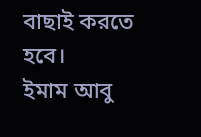বাছাই করতে হবে।
ইমাম আবু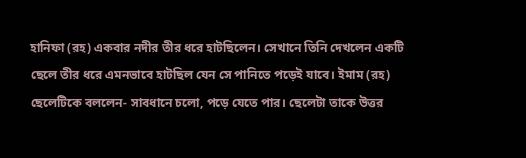হানিফা (রহ) একবার নদীর তীর ধরে হাটছিলেন। সেখানে তিনি দেখলেন একটি ছেলে তীর ধরে এমনভাবে হাটছিল যেন সে পানিতে পড়েই যাবে। ইমাম (রহ) ছেলেটিকে বললেন- সাবধানে চলো, পড়ে যেতে পার। ছেলেটা তাকে উত্তর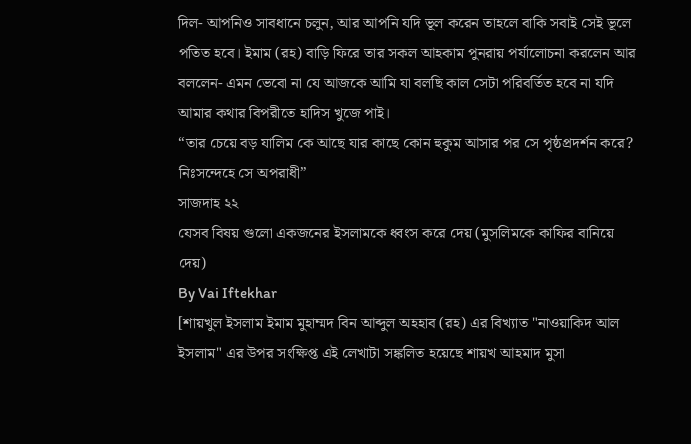দিল- আপনিও সাবধানে চলুন, আর আপনি যদি ভূল করেন তাহলে বাকি সবাই সেই ভূলে পতিত হবে। ইমাম (রহ) বাড়ি ফিরে তার সকল আহকাম পুনরায় পর্যালোচনা করলেন আর বললেন- এমন ভেবো না যে আজকে আমি যা বলছি কাল সেটা পরিবর্তিত হবে না যদি আমার কথার বিপরীতে হাদিস খুজে পাই।
“তার চেয়ে বড় যালিম কে আছে যার কাছে কোন হুকুম আসার পর সে পৃষ্ঠপ্রদর্শন করে? নিঃসন্দেহে সে অপরাধী”
সাজদাহ ২২
যেসব বিষয় গুলো একজনের ইসলামকে ধ্বংস করে দেয় (মুসলিমকে কাফির বানিয়ে দেয়)
By Vai Iftekhar
[শায়খুল ইসলাম ইমাম মুহাম্মদ বিন আব্দুল অহহাব (রহ) এর বিখ্যাত "নাওয়াকিদ আল ইসলাম" এর উপর সংক্ষিপ্ত এই লেখাটা সঙ্কলিত হয়েছে শায়খ আহমাদ মুসা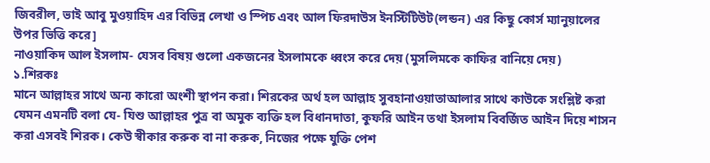জিবরীল, ভাই আবু মুওয়াহিদ এর বিভিন্ন লেখা ও স্পিচ এবং আল ফিরদাউস ইনস্টিটিউট(লন্ডন) এর কিছু কোর্স ম্যানুয়ালের উপর ভিত্তি করে]
নাওয়াকিদ আল ইসলাম- যেসব বিষয় গুলো একজনের ইসলামকে ধ্বংস করে দেয় (মুসলিমকে কাফির বানিয়ে দেয়)
১.শিরকঃ
মানে আল্লাহর সাথে অন্য কারো অংশী স্থাপন করা। শিরকের অর্থ হল আল্লাহ সুবহানাওয়াতাআলার সাথে কাউকে সংশ্লিষ্ট করা যেমন এমনটি বলা যে- যিশু আল্লাহর পুত্র বা অমুক ব্যক্তি হল বিধানদাতা, কুফরি আইন তথা ইসলাম বিবর্জিত আইন দিয়ে শাসন করা এসবই শিরক। কেউ স্বীকার করুক বা না করুক, নিজের পক্ষে যুক্তি পেশ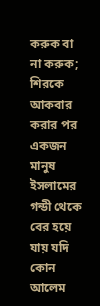করুক বা না করুক; শিরকে আকবার করার পর একজন মানুষ ইসলামের গন্ডী থেকে বের হয়ে যায় যদি কোন আলেম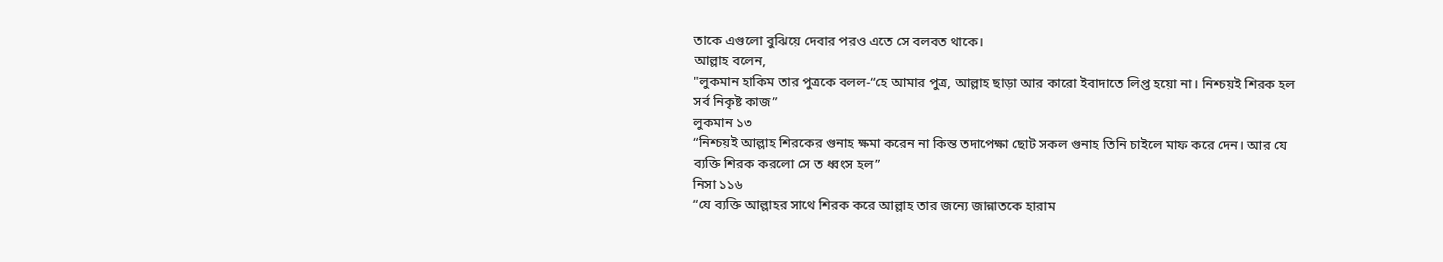তাকে এগুলো বুঝিয়ে দেবার পরও এতে সে বলবত থাকে।
আল্লাহ বলেন,
"লুকমান হাকিম তার পুত্রকে বলল-“হে আমার পুত্র, আল্লাহ ছাড়া আর কারো ইবাদাতে লিপ্ত হয়ো না। নিশ্চয়ই শিরক হল সর্ব নিকৃষ্ট কাজ”
লুকমান ১৩
“নিশ্চয়ই আল্লাহ শিরকের গুনাহ ক্ষমা করেন না কিন্ত তদাপেক্ষা ছোট সকল গুনাহ তিনি চাইলে মাফ করে দেন। আর যে ব্যক্তি শিরক করলো সে ত ধ্বংস হল”
নিসা ১১৬
“যে ব্যক্তি আল্লাহর সাথে শিরক করে আল্লাহ তার জন্যে জান্নাতকে হারাম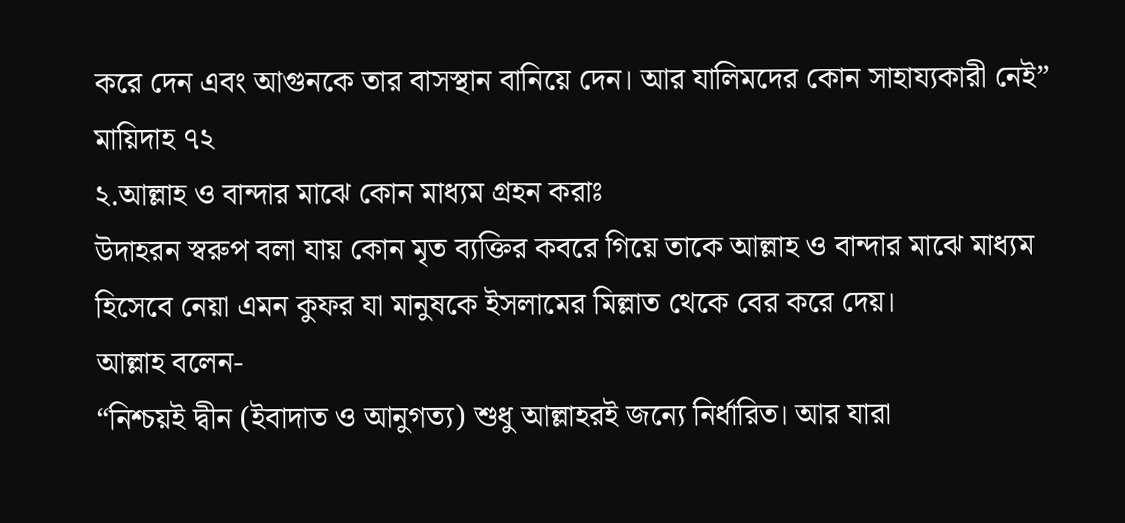করে দেন এবং আগুনকে তার বাসস্থান বানিয়ে দেন। আর যালিমদের কোন সাহায্যকারী নেই”
মায়িদাহ ৭২
২.আল্লাহ ও বান্দার মাঝে কোন মাধ্যম গ্রহন করাঃ
উদাহরন স্বরুপ বলা যায় কোন মৃত ব্যক্তির কবরে গিয়ে তাকে আল্লাহ ও বান্দার মাঝে মাধ্যম হিসেবে নেয়া এমন কুফর যা মানুষকে ইসলামের মিল্লাত থেকে বের করে দেয়।
আল্লাহ বলেন-
“নিশ্চয়ই দ্বীন (ইবাদাত ও আনুগত্য) শুধু আল্লাহরই জন্যে নির্ধারিত। আর যারা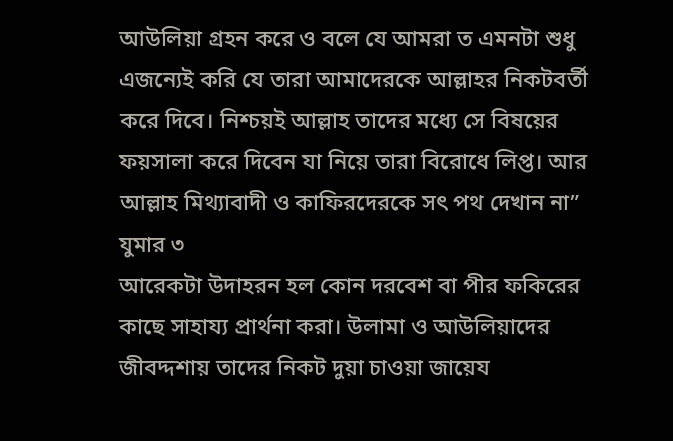আউলিয়া গ্রহন করে ও বলে যে আমরা ত এমনটা শুধু এজন্যেই করি যে তারা আমাদেরকে আল্লাহর নিকটবর্তী করে দিবে। নিশ্চয়ই আল্লাহ তাদের মধ্যে সে বিষয়ের ফয়সালা করে দিবেন যা নিয়ে তারা বিরোধে লিপ্ত। আর আল্লাহ মিথ্যাবাদী ও কাফিরদেরকে সৎ পথ দেখান না”
যুমার ৩
আরেকটা উদাহরন হল কোন দরবেশ বা পীর ফকিরের কাছে সাহায্য প্রার্থনা করা। উলামা ও আউলিয়াদের জীবদ্দশায় তাদের নিকট দুয়া চাওয়া জায়েয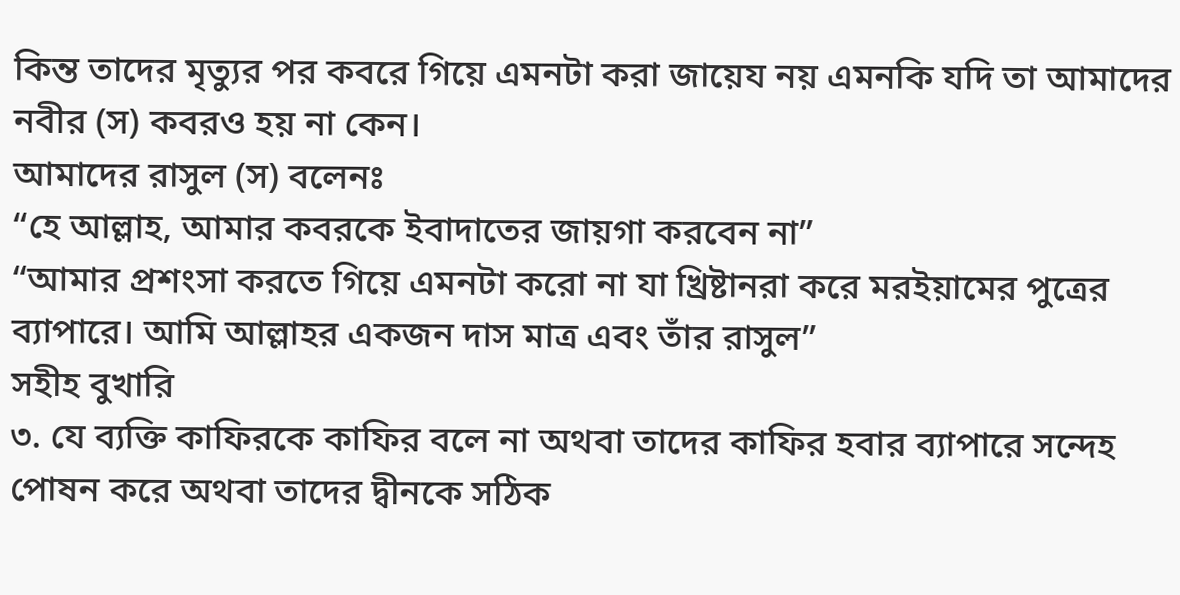কিন্ত তাদের মৃত্যুর পর কবরে গিয়ে এমনটা করা জায়েয নয় এমনকি যদি তা আমাদের নবীর (স) কবরও হয় না কেন।
আমাদের রাসুল (স) বলেনঃ
“হে আল্লাহ, আমার কবরকে ইবাদাতের জায়গা করবেন না”
“আমার প্রশংসা করতে গিয়ে এমনটা করো না যা খ্রিষ্টানরা করে মরইয়ামের পুত্রের ব্যাপারে। আমি আল্লাহর একজন দাস মাত্র এবং তাঁর রাসুল”
সহীহ বুখারি
৩. যে ব্যক্তি কাফিরকে কাফির বলে না অথবা তাদের কাফির হবার ব্যাপারে সন্দেহ পোষন করে অথবা তাদের দ্বীনকে সঠিক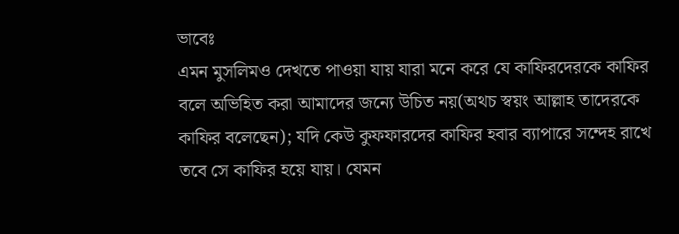ভাবেঃ
এমন মুসলিমও দেখতে পাওয়া যায় যারা মনে করে যে কাফিরদেরকে কাফির বলে অভিহিত করা আমাদের জন্যে উচিত নয়(অথচ স্বয়ং আল্লাহ তাদেরকে কাফির বলেছেন); যদি কেউ কুফফারদের কাফির হবার ব্যাপারে সন্দেহ রাখে তবে সে কাফির হয়ে যায়। যেমন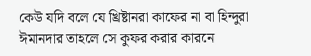কেউ যদি বলে যে খ্রিষ্টানরা কাফের না বা হিন্দুরা ঈমানদার তাহলে সে কুফর করার কারনে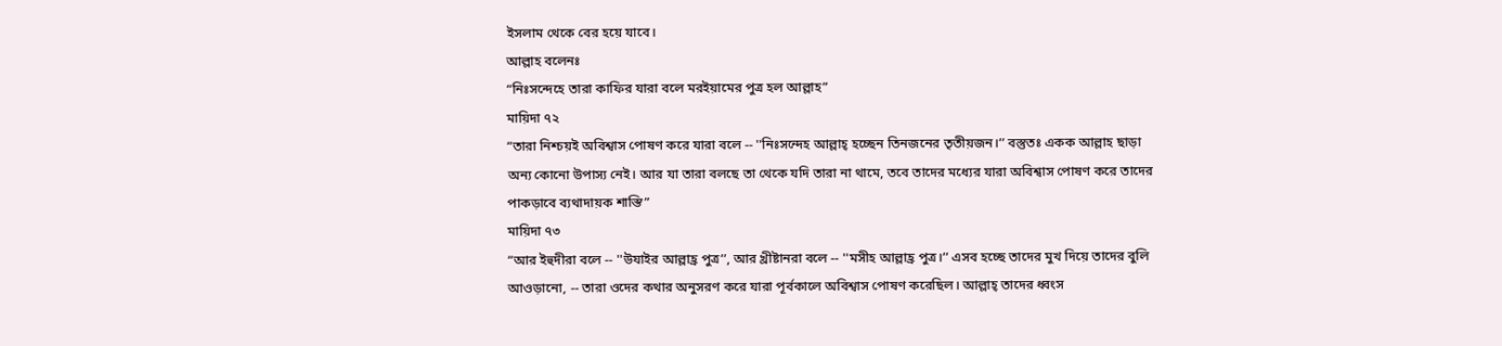ইসলাম থেকে বের হয়ে যাবে।
আল্লাহ বলেনঃ
“নিঃসন্দেহে তারা কাফির যারা বলে মরইয়ামের পুত্র হল আল্লাহ”
মায়িদা ৭২
“তারা নিশ্চয়ই অবিশ্বাস পোষণ করে যারা বলে -- ''নিঃসন্দেহ আল্লাহ্ হচ্ছেন তিনজনের তৃতীয়জন।’’ বস্তুতঃ একক আল্লাহ ছাড়া অন্য কোনো উপাস্য নেই। আর যা তারা বলছে তা থেকে যদি তারা না থামে, তবে তাদের মধ্যের যারা অবিশ্বাস পোষণ করে তাদের পাকড়াবে ব্যথাদায়ক শাস্তি”
মায়িদা ৭৩
“আর ইহুদীরা বলে -- ''উযাইর আল্লাহ্র পুত্র’’, আর খ্রীষ্টানরা বলে -- ''মসীহ আল্লাহ্র পুত্র।’’ এসব হচ্ছে তাদের মুখ দিয়ে তাদের বুলি আওড়ানো, -- তারা ওদের কথার অনুসরণ করে যারা পূর্বকালে অবিশ্বাস পোষণ করেছিল। আল্লাহ্ তাদের ধ্বংস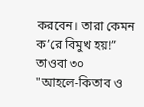করবেন। তারা কেমন ক’রে বিমুখ হয়!”
তাওবা ৩০
"আহলে-কিতাব ও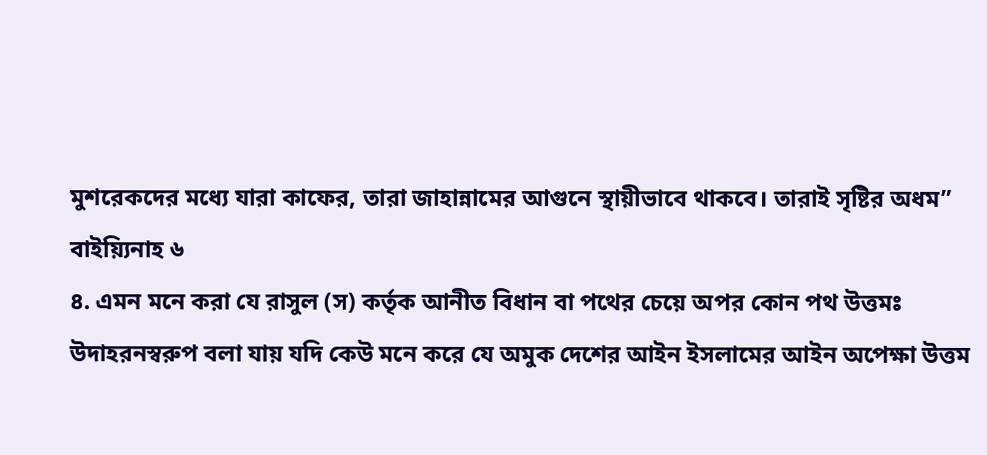মুশরেকদের মধ্যে যারা কাফের, তারা জাহান্নামের আগুনে স্থায়ীভাবে থাকবে। তারাই সৃষ্টির অধম”
বাইয়্যিনাহ ৬
৪. এমন মনে করা যে রাসুল (স) কর্তৃক আনীত বিধান বা পথের চেয়ে অপর কোন পথ উত্তমঃ
উদাহরনস্বরুপ বলা যায় যদি কেউ মনে করে যে অমুক দেশের আইন ইসলামের আইন অপেক্ষা উত্তম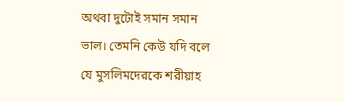অথবা দুটোই সমান সমান ভাল। তেমনি কেউ যদি বলে যে মুসলিমদেরকে শরীয়াহ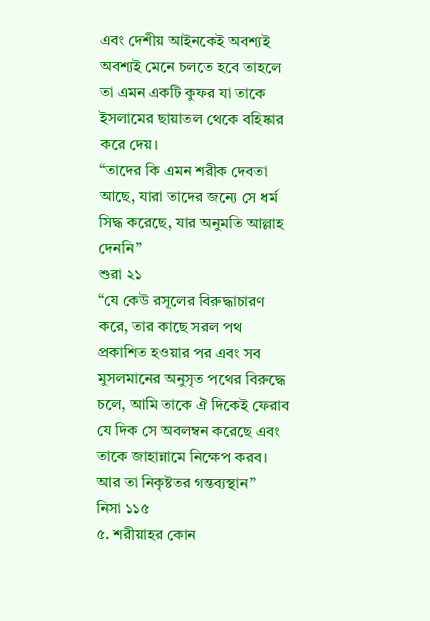এবং দেশীয় আইনকেই অবশ্যই অবশ্যই মেনে চলতে হবে তাহলে তা এমন একটি কুফর যা তাকে ইসলামের ছায়াতল থেকে বহিষ্কার করে দেয়।
“তাদের কি এমন শরীক দেবতা আছে, যারা তাদের জন্যে সে ধর্ম সিদ্ধ করেছে, যার অনুমতি আল্লাহ দেননি”
শুরা ২১
“যে কেউ রসূলের বিরুদ্ধাচারণ করে, তার কাছে সরল পথ প্রকাশিত হওয়ার পর এবং সব মুসলমানের অনুসৃত পথের বিরুদ্ধে চলে, আমি তাকে ঐ দিকেই ফেরাব যে দিক সে অবলম্বন করেছে এবং তাকে জাহান্নামে নিক্ষেপ করব। আর তা নিকৃষ্টতর গন্তব্যস্থান”
নিসা ১১৫
৫. শরীয়াহর কোন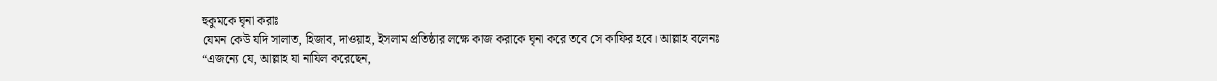হুকুমকে ঘৃনা করাঃ
যেমন কেউ যদি সালাত, হিজাব, দাওয়াহ, ইসলাম প্রতিষ্ঠার লক্ষে কাজ করাকে ঘৃনা করে তবে সে কাফির হবে। আল্লাহ বলেনঃ
“এজন্যে যে, আল্লাহ যা নাযিল করেছেন,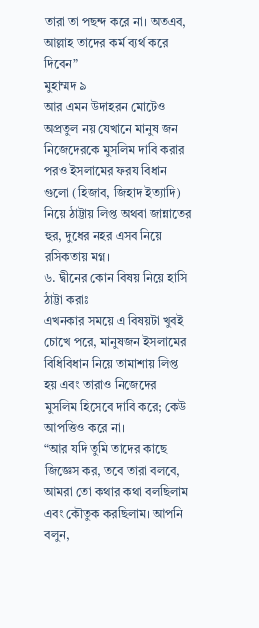তারা তা পছন্দ করে না। অতএব, আল্লাহ তাদের কর্ম ব্যর্থ করে দিবেন”
মুহাম্মদ ৯
আর এমন উদাহরন মোটেও অপ্রতুল নয় যেখানে মানুষ জন নিজেদেরকে মুসলিম দাবি করার পরও ইসলামের ফরয বিধান গুলো (হিজাব, জিহাদ ইত্যাদি) নিয়ে ঠাট্টায় লিপ্ত অথবা জান্নাতের হুর, দুধের নহর এসব নিয়ে রসিকতায় মগ্ন।
৬. দ্বীনের কোন বিষয় নিয়ে হাসি ঠাট্টা করাঃ
এখনকার সময়ে এ বিষয়টা খুবই চোখে পরে, মানুষজন ইসলামের বিধিবিধান নিয়ে তামাশায় লিপ্ত হয় এবং তারাও নিজেদের মুসলিম হিসেবে দাবি করে; কেউ আপত্তিও করে না।
“আর যদি তুমি তাদের কাছে জিজ্ঞেস কর, তবে তারা বলবে, আমরা তো কথার কথা বলছিলাম এবং কৌতুক করছিলাম। আপনি বলুন,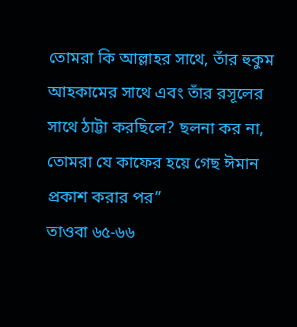তোমরা কি আল্লাহর সাথে, তাঁর হুকুম আহকামের সাথে এবং তাঁর রসূলের সাথে ঠাট্টা করছিলে? ছলনা কর না, তোমরা যে কাফের হয়ে গেছ ঈমান প্রকাশ করার পর”
তাওবা ৬৫-৬৬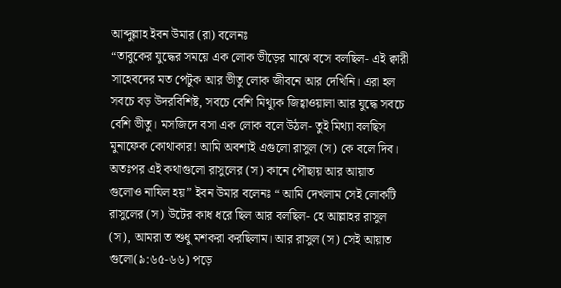আব্দুল্লাহ ইবন উমার (রা) বলেনঃ
“তাবুকের যুদ্ধের সময়ে এক লোক ভীড়ের মাঝে বসে বলছিল- এই ক্বারী সাহেবদের মত পেটুক আর ভীতু লোক জীবনে আর দেখিনি। এরা হল সবচে বড় উদরবিশিষ্ট, সবচে বেশি মিথ্যুক জিহ্বাওয়ালা আর যুদ্ধে সবচে বেশি ভীতু। মসজিদে বসা এক লোক বলে উঠল- তুই মিথ্যা বলছিস মুনাফেক কোথাকার! আমি অবশ্যই এগুলো রাসুল (স) কে বলে দিব। অতঃপর এই কথাগুলো রাসুলের (স) কানে পৌছায় আর আয়াত গুলোও নাযিল হয়” ইবন উমার বলেনঃ “ আমি দেখলাম সেই লোকটি রাসুলের (স) উটের কাধ ধরে ছিল আর বলছিল- হে আল্লাহর রাসুল (স), আমরা ত শুধু মশকরা করছিলাম। আর রাসুল (স) সেই আয়াত গুলো(৯:৬৫-৬৬) পড়ে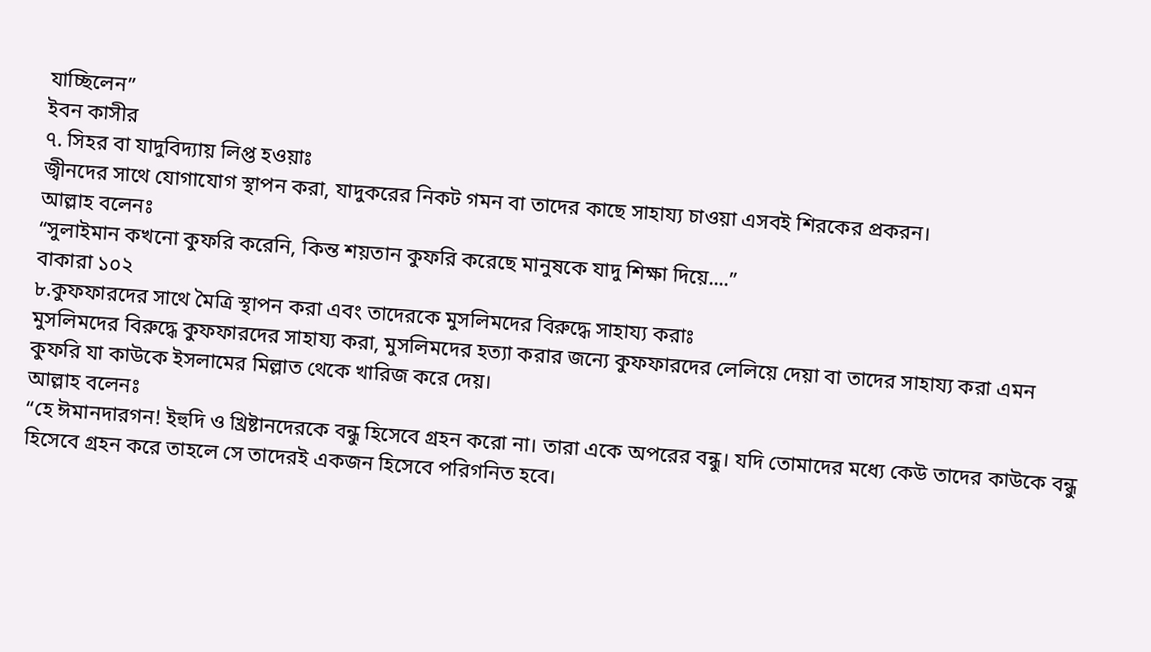যাচ্ছিলেন”
ইবন কাসীর
৭. সিহর বা যাদুবিদ্যায় লিপ্ত হওয়াঃ
জ্বীনদের সাথে যোগাযোগ স্থাপন করা, যাদুকরের নিকট গমন বা তাদের কাছে সাহায্য চাওয়া এসবই শিরকের প্রকরন।
আল্লাহ বলেনঃ
“সুলাইমান কখনো কুফরি করেনি, কিন্ত শয়তান কুফরি করেছে মানুষকে যাদু শিক্ষা দিয়ে....”
বাকারা ১০২
৮.কুফফারদের সাথে মৈত্রি স্থাপন করা এবং তাদেরকে মুসলিমদের বিরুদ্ধে সাহায্য করাঃ
মুসলিমদের বিরুদ্ধে কুফফারদের সাহায্য করা, মুসলিমদের হত্যা করার জন্যে কুফফারদের লেলিয়ে দেয়া বা তাদের সাহায্য করা এমন কুফরি যা কাউকে ইসলামের মিল্লাত থেকে খারিজ করে দেয়।
আল্লাহ বলেনঃ
“হে ঈমানদারগন! ইহুদি ও খ্রিষ্টানদেরকে বন্ধু হিসেবে গ্রহন করো না। তারা একে অপরের বন্ধু। যদি তোমাদের মধ্যে কেউ তাদের কাউকে বন্ধু হিসেবে গ্রহন করে তাহলে সে তাদেরই একজন হিসেবে পরিগনিত হবে।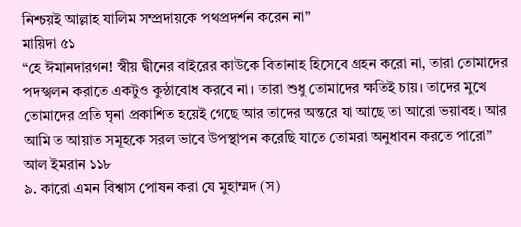নিশ্চয়ই আল্লাহ যালিম সম্প্রদায়কে পথপ্রদর্শন করেন না”
মায়িদা ৫১
“হে ঈমানদারগন! স্বীয় দ্বীনের বাইরের কাউকে বিতানাহ হিসেবে গ্রহন করো না, তারা তোমাদের পদস্খলন করাতে একটুও কুন্ঠাবোধ করবে না। তারা শুধু তোমাদের ক্ষতিই চায়। তাদের মুখে তোমাদের প্রতি ঘৃনা প্রকাশিত হয়েই গেছে আর তাদের অন্তরে যা আছে তা আরো ভয়াবহ। আর আমি ত আয়াত সমূহকে সরল ভাবে উপস্থাপন করেছি যাতে তোমরা অনুধাবন করতে পারো”
আল ইমরান ১১৮
৯. কারো এমন বিশ্বাস পোষন করা যে মুহাম্মদ (স)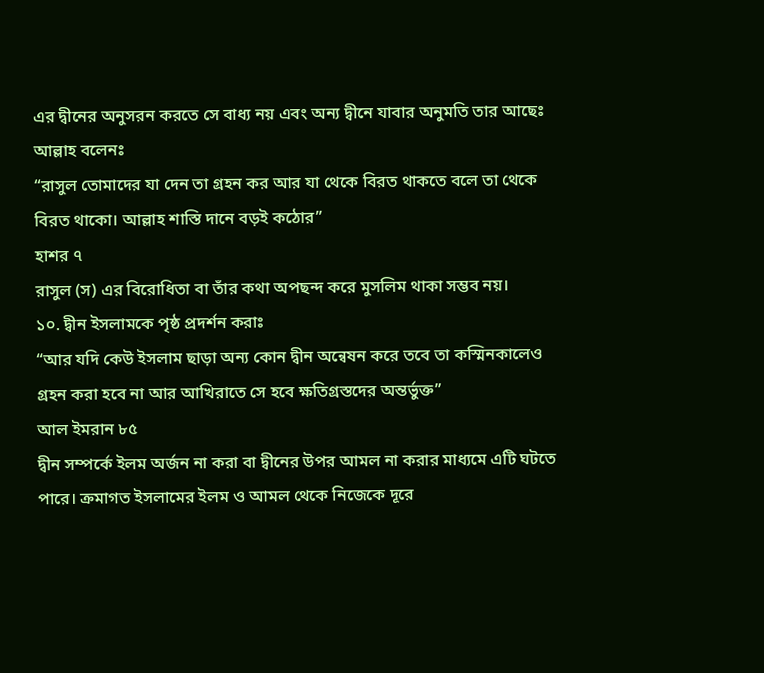এর দ্বীনের অনুসরন করতে সে বাধ্য নয় এবং অন্য দ্বীনে যাবার অনুমতি তার আছেঃ
আল্লাহ বলেনঃ
“রাসুল তোমাদের যা দেন তা গ্রহন কর আর যা থেকে বিরত থাকতে বলে তা থেকে বিরত থাকো। আল্লাহ শাস্তি দানে বড়ই কঠোর”
হাশর ৭
রাসুল (স) এর বিরোধিতা বা তাঁর কথা অপছন্দ করে মুসলিম থাকা সম্ভব নয়।
১০. দ্বীন ইসলামকে পৃষ্ঠ প্রদর্শন করাঃ
“আর যদি কেউ ইসলাম ছাড়া অন্য কোন দ্বীন অন্বেষন করে তবে তা কস্মিনকালেও গ্রহন করা হবে না আর আখিরাতে সে হবে ক্ষতিগ্রস্তদের অন্তর্ভুক্ত”
আল ইমরান ৮৫
দ্বীন সম্পর্কে ইলম অর্জন না করা বা দ্বীনের উপর আমল না করার মাধ্যমে এটি ঘটতে পারে। ক্রমাগত ইসলামের ইলম ও আমল থেকে নিজেকে দূরে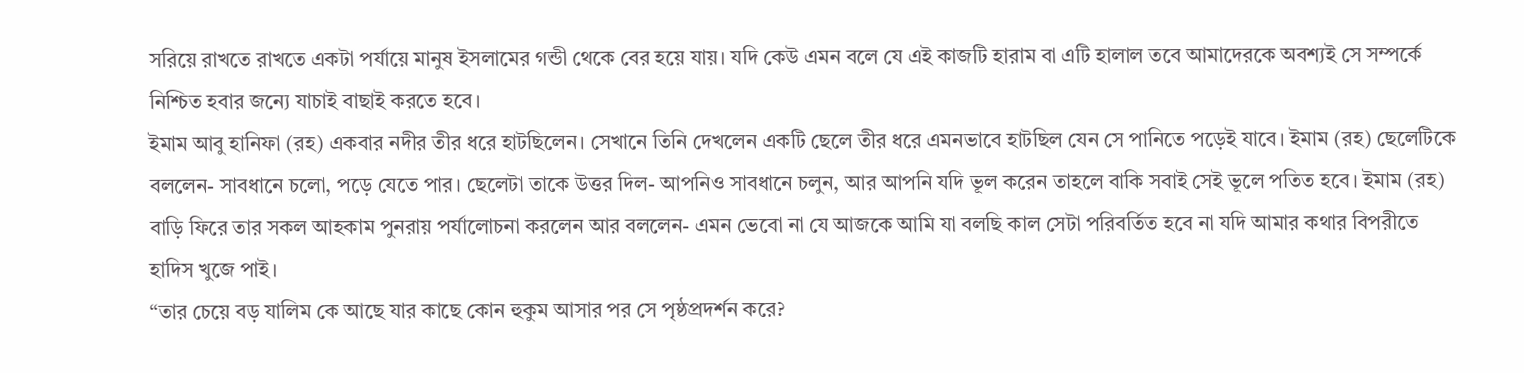সরিয়ে রাখতে রাখতে একটা পর্যায়ে মানুষ ইসলামের গন্ডী থেকে বের হয়ে যায়। যদি কেউ এমন বলে যে এই কাজটি হারাম বা এটি হালাল তবে আমাদেরকে অবশ্যই সে সম্পর্কে নিশ্চিত হবার জন্যে যাচাই বাছাই করতে হবে।
ইমাম আবু হানিফা (রহ) একবার নদীর তীর ধরে হাটছিলেন। সেখানে তিনি দেখলেন একটি ছেলে তীর ধরে এমনভাবে হাটছিল যেন সে পানিতে পড়েই যাবে। ইমাম (রহ) ছেলেটিকে বললেন- সাবধানে চলো, পড়ে যেতে পার। ছেলেটা তাকে উত্তর দিল- আপনিও সাবধানে চলুন, আর আপনি যদি ভূল করেন তাহলে বাকি সবাই সেই ভূলে পতিত হবে। ইমাম (রহ) বাড়ি ফিরে তার সকল আহকাম পুনরায় পর্যালোচনা করলেন আর বললেন- এমন ভেবো না যে আজকে আমি যা বলছি কাল সেটা পরিবর্তিত হবে না যদি আমার কথার বিপরীতে হাদিস খুজে পাই।
“তার চেয়ে বড় যালিম কে আছে যার কাছে কোন হুকুম আসার পর সে পৃষ্ঠপ্রদর্শন করে?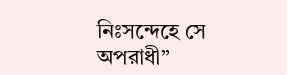নিঃসন্দেহে সে অপরাধী”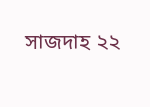সাজদাহ ২২